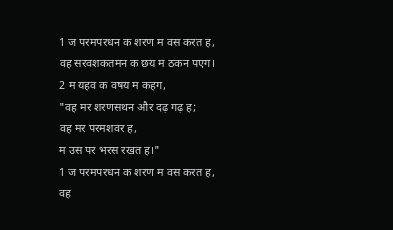1 ज परमपरधन क शरण म वस करत ह,
वह सरवशकतमन क छय म ठकन पएग।
2 म यहव क वषय म कहग,
"वह मर शरणसथन और दढ़ गढ़ ह;
वह मर परमशवर ह,
म उस पर भरस रखत ह।"
1 ज परमपरधन क शरण म वस करत ह,
वह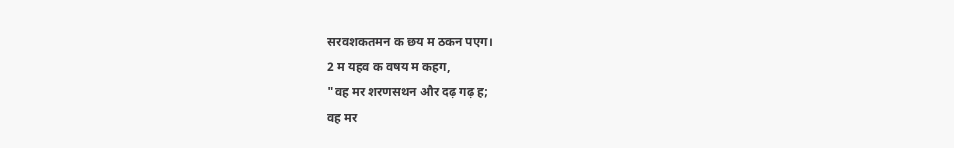सरवशकतमन क छय म ठकन पएग।
2 म यहव क वषय म कहग,
"वह मर शरणसथन और दढ़ गढ़ ह;
वह मर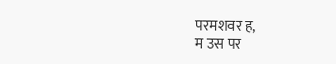परमशवर ह,
म उस पर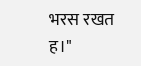भरस रखत ह।"